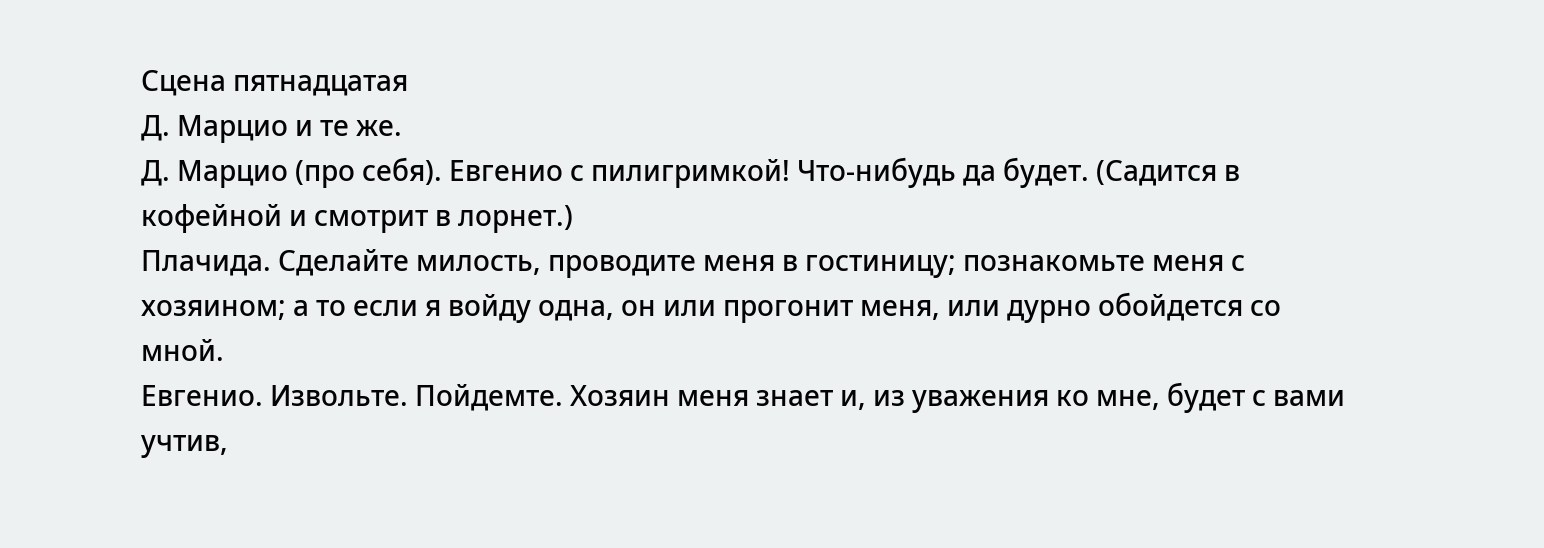Сцена пятнадцатая
Д. Марцио и те же.
Д. Марцио (про себя). Евгенио с пилигримкой! Что-нибудь да будет. (Садится в кофейной и смотрит в лорнет.)
Плачида. Сделайте милость, проводите меня в гостиницу; познакомьте меня с хозяином; а то если я войду одна, он или прогонит меня, или дурно обойдется со мной.
Евгенио. Извольте. Пойдемте. Хозяин меня знает и, из уважения ко мне, будет с вами учтив,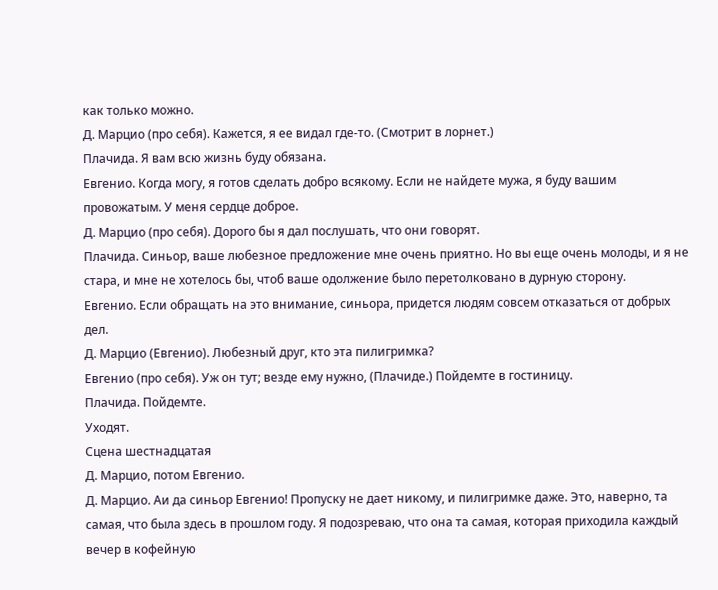как только можно.
Д. Марцио (про себя). Кажется, я ее видал где-то. (Смотрит в лорнет.)
Плачида. Я вам всю жизнь буду обязана.
Евгенио. Когда могу, я готов сделать добро всякому. Если не найдете мужа, я буду вашим провожатым. У меня сердце доброе.
Д. Марцио (про себя). Дорого бы я дал послушать, что они говорят.
Плачида. Синьор, ваше любезное предложение мне очень приятно. Но вы еще очень молоды, и я не стара, и мне не хотелось бы, чтоб ваше одолжение было перетолковано в дурную сторону.
Евгенио. Если обращать на это внимание, синьора, придется людям совсем отказаться от добрых дел.
Д. Марцио (Евгенио). Любезный друг, кто эта пилигримка?
Евгенио (про себя). Уж он тут; везде ему нужно, (Плачиде.) Пойдемте в гостиницу.
Плачида. Пойдемте.
Уходят.
Сцена шестнадцатая
Д. Марцио, потом Евгенио.
Д. Марцио. Аи да синьор Евгенио! Пропуску не дает никому, и пилигримке даже. Это, наверно, та самая, что была здесь в прошлом году. Я подозреваю, что она та самая, которая приходила каждый вечер в кофейную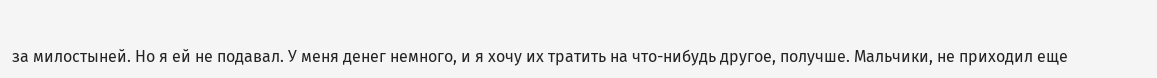за милостыней. Но я ей не подавал. У меня денег немного, и я хочу их тратить на что-нибудь другое, получше. Мальчики, не приходил еще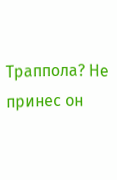Траппола? Не принес он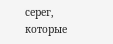серег, которые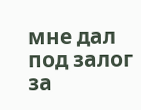мне дал под залог за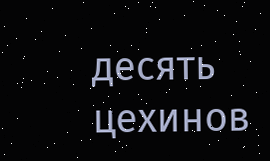десять цехинов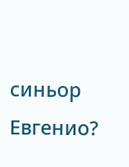синьор Евгенио?